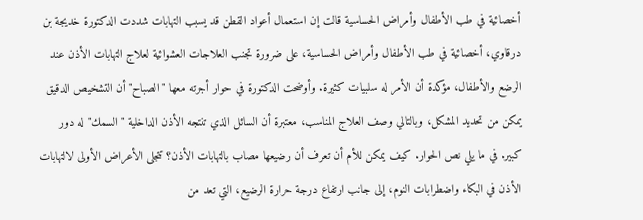أخصائية في طب الأطفال وأمراض الحساسية قالت إن استعمال أعواد القطن قد يسبب التهابات شددت الدكتورة خديجة بن درقاوي، أخصائية في طب الأطفال وأمراض الحساسية، على ضرورة تجنب العلاجات العشوائية لعلاج التهابات الأذن عند الرضع والأطفال، مؤكدة أن الأمر له سلبيات كثيرة. وأوضحت الدكتورة في حوار أجرته معها "الصباح" أن التشخيص الدقيق يمكن من تحديد المشكل، وبالتالي وصف العلاج المناسب، معتبرة أن السائل الذي تنتجه الأذن الداخلية "السمك" له دور كبير. في ما يلي نص الحوار. كيف يمكن للأم أن تعرف أن رضيعها مصاب بالتهابات الأذن؟ تتجلى الأعراض الأولى لالتهابات الأذن في البكاء واضطرابات النوم، إلى جانب ارتفاع درجة حرارة الرضيع، التي تعد من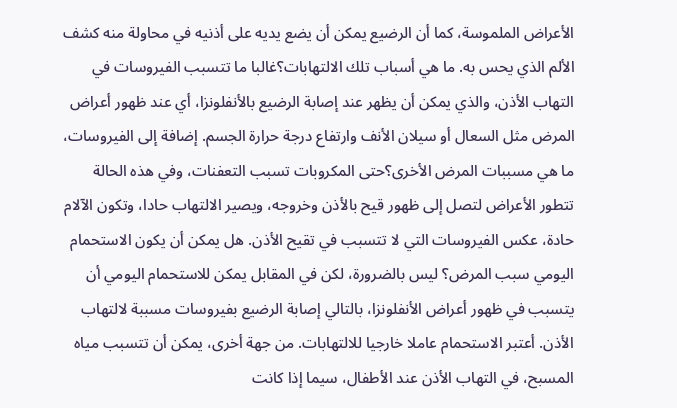الأعراض الملموسة، كما أن الرضيع يمكن أن يضع يديه على أذنيه في محاولة منه كشف الألم الذي يحس به. ما هي أسباب تلك الالتهابات؟غالبا ما تتسبب الفيروسات في التهاب الأذن، والذي يمكن أن يظهر عند إصابة الرضيع بالأنفلونزا، أي عند ظهور أعراض المرض مثل السعال أو سيلان الأنف وارتفاع درجة حرارة الجسم. إضافة إلى الفيروسات، ما هي مسببات المرض الأخرى؟حتى المكروبات تسبب التعفنات، وفي هذه الحالة تتطور الأعراض لتصل إلى ظهور قيح بالأذن وخروجه، ويصير الالتهاب حادا، وتكون الآلام حادة، عكس الفيروسات التي لا تتسبب في تقيح الأذن. هل يمكن أن يكون الاستحمام اليومي سبب المرض؟ ليس بالضرورة، لكن في المقابل يمكن للاستحمام اليومي أن يتسبب في ظهور أعراض الأنفلونزا، بالتالي إصابة الرضيع بفيروسات مسببة لالتهاب الأذن. أعتبر الاستحمام عاملا خارجيا للالتهابات. من جهة أخرى، يمكن أن تتسبب مياه المسبح، في التهاب الأذن عند الأطفال، سيما إذا كانت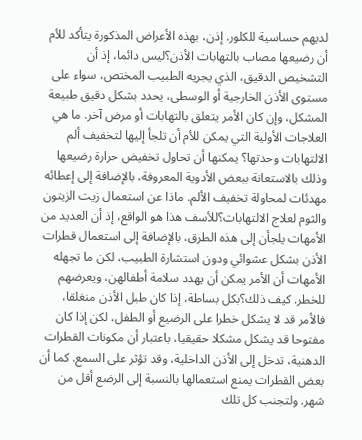لديهم حساسية للكلور. إذن، بهذه الأعراض المذكورة يتأكد للأم أن رضيعها مصاب بالتهابات الأذن؟ليس دائما، إذ أن التشخيص الدقيق، الذي يجريه الطبيب المختص، سواء على مستوى الأذن الخارجية أو الوسطى، يحدد بشكل دقيق طبيعة المشكل، وإن كان الأمر يتعلق بالتهابات أو مرض آخر. ما هي العلاجات الأولية التي يمكن للأم أن تلجأ إليها لتخفيف ألم الالتهابات وحدتها؟ يمكنها أن تحاول تخفيض حرارة رضيعها وذلك بالاستعانة ببعض الأدوية المعروفة، بالإضافة إلى إعطائه مهدئات لمحاولة تخفيف الألم. ماذا عن استعمال زيت الزيتون والثوم لعلاج الالتهابات؟للأسف هذا هو الواقع، إذ أن العديد من الأمهات يلجأن إلى هذه الطرق، بالإضافة إلى استعمال قطرات الأذن بشكل عشوائي ودون استشارة الطبيب، لكن ما تجهله الأمهات أن الأمر يمكن أن يهدد سلامة أطفالهن، ويعرضهم للخطر. كيف ذلك؟بكل بساطة، إذا كان طبل الأذن منغلقا، فالأمر قد لا يشكل خطرا على الرضيع أو الطفل، لكن إذا كان مفتوحا قد يشكل مشكلا حقيقيا، باعتبار أن مكونات القطرات الدهنية، تدخل إلى الأذن الداخلية، وقد تؤثر على السمع. كما أن بعض القطرات يمنع استعمالها بالنسبة إلى الرضع أقل من شهر. ولتجنب كل تلك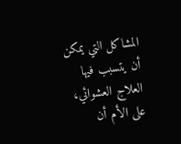المشاكل التي يمكن أن يتسبب فيها العلاج العشوائي، على الأم أن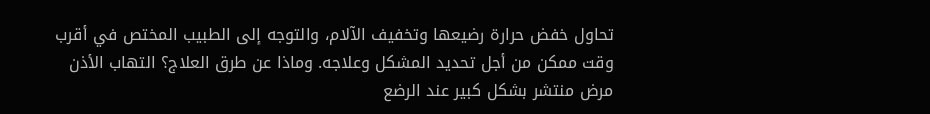تحاول خفض حرارة رضيعها وتخفيف الآلام، والتوجه إلى الطبيب المختص في أقرب وقت ممكن من أجل تحديد المشكل وعلاجه. وماذا عن طرق العلاج؟ التهاب الأذن مرض منتشر بشكل كبير عند الرضع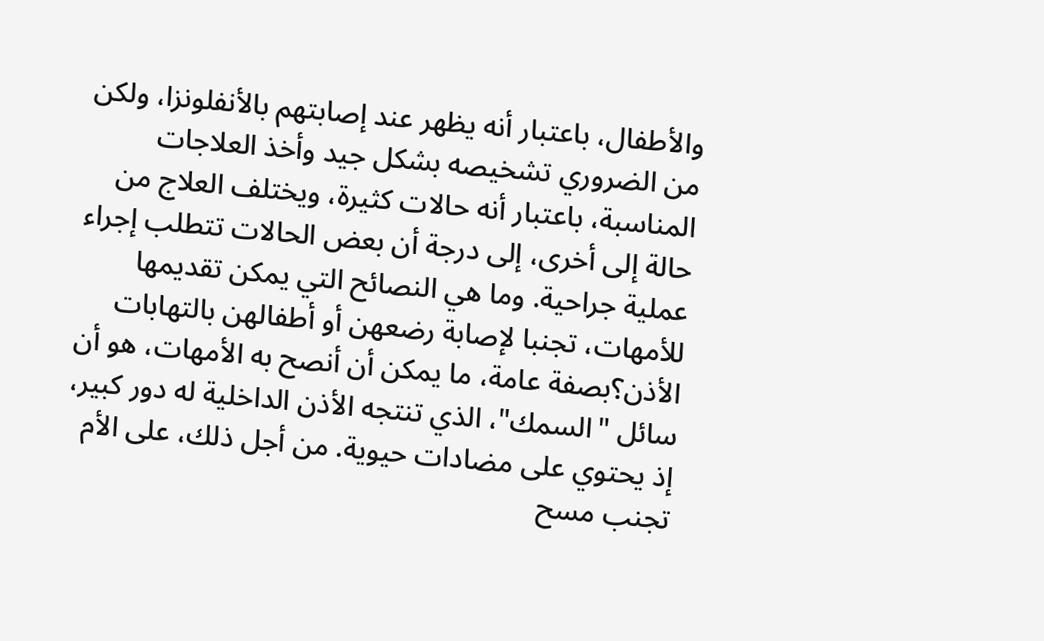والأطفال، باعتبار أنه يظهر عند إصابتهم بالأنفلونزا، ولكن من الضروري تشخيصه بشكل جيد وأخذ العلاجات المناسبة، باعتبار أنه حالات كثيرة، ويختلف العلاج من حالة إلى أخرى، إلى درجة أن بعض الحالات تتطلب إجراء عملية جراحية. وما هي النصائح التي يمكن تقديمها للأمهات، تجنبا لإصابة رضعهن أو أطفالهن بالتهابات الأذن؟بصفة عامة، ما يمكن أن أنصح به الأمهات، هو أن سائل "السمك"، الذي تنتجه الأذن الداخلية له دور كبير، إذ يحتوي على مضادات حيوية. من أجل ذلك، على الأم تجنب مسح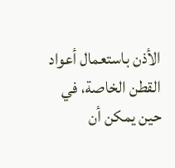الأذن باستعمال أعواد القطن الخاصة، في حين يمكن أن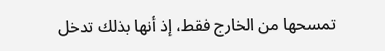تمسحها من الخارج فقط، إذ أنها بذلك تدخل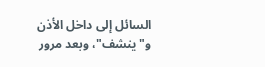السائل إلى داخل الأذن و"ينشف"، وبعد مرور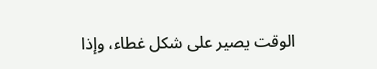الوقت يصير على شكل غطاء، وإذا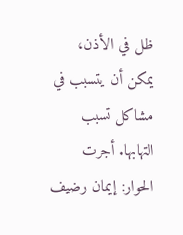ظل في الأذن، يمكن أن يتسبب في مشاكل تسبب التهابها. أجرت الحوار: إيمان رضيف